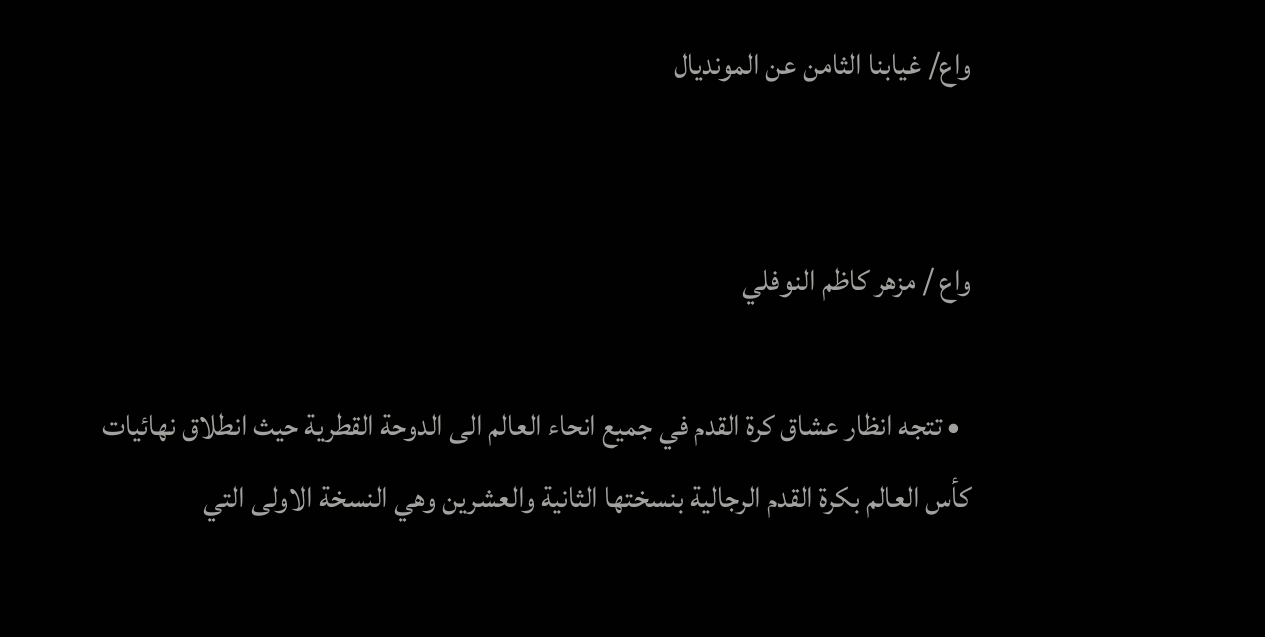واع/ غيابنا الثامن عن المونديال


واع / مزهر كاظم النوفلي

  • تتجه انظار عشاق كرة القدم في جميع انحاء العالم الى الدوحة القطرية حيث انطلاق نهائيات كأس العالم بكرة القدم الرجالية بنسختها الثانية والعشرين وهي النسخة الاولى التي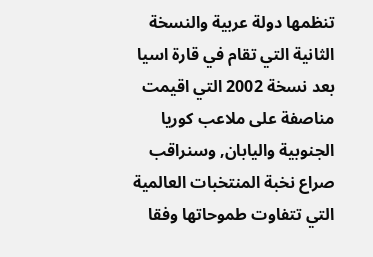تنظمها دولة عربية والنسخة الثانية التي تقام في قارة اسيا بعد نسخة 2002 التي اقيمت مناصفة على ملاعب كوريا الجنوبية واليابان, وسنراقب صراع نخبة المنتخبات العالمية التي تتفاوت طموحاتها وفقا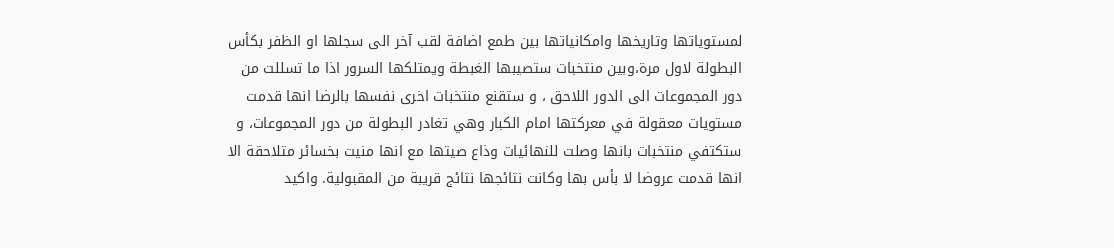لمستوياتها وتاريخها وامكانياتها بين طمع اضافة لقب آخر الى سجلها او الظفر بكأس البطولة لاول مرة،وبين منتخبات ستصيبها الغبطة ويمتلكها السرور اذا ما تسللت من دور المجموعات الى الدور اللاحق ، و ستقنع منتخبات اخرى نفسها بالرضا انها قدمت مستويات معقولة في معركتها امام الكبار وهي تغادر البطولة من دور المجموعات، و ستكتفي منتخبات بانها وصلت للنهائيات وذاع صيتها مع انها منيت بخسائر متلاحقة الا انها قدمت عروضا لا بأس بها وكانت نتائجها نتائج قريبة من المقبولية. واكيد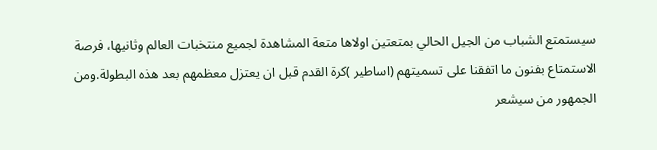سيستمتع الشباب من الجيل الحالي بمتعتين اولاها متعة المشاهدة لجميع منتخبات العالم وثانيها، فرصة الاستمتاع بفنون ما اتفقنا على تسميتهم (اساطير )كرة القدم قبل ان يعتزل معظمهم بعد هذه البطولة.ومن الجمهور من سيشعر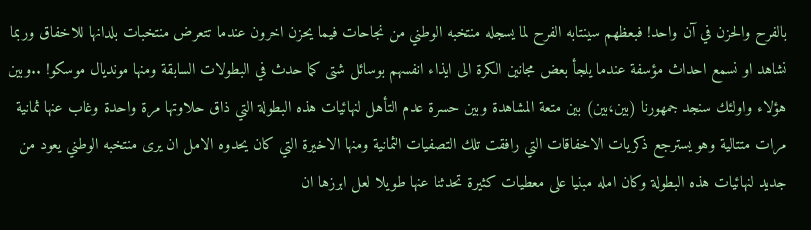بالفرح والحزن في آن واحد! فبعظهم سينتابه الفرح لما يسجله منتخبه الوطني من نجاحات فيما يحزن اخرون عندما تتعرض منتخبات بلدانها للاخفاق وربما نشاهد او نسمع احداث مؤسفة عندما يلجأ بعض مجانين الكرة الى ايذاء انفسهم بوسائل شتى كما حدث في البطولات السابقة ومنها مونديال موسكو! ..وبين هؤلاء واولئك سنجد جمهورنا (بين،بين) بين متعة المشاهدة وبين حسرة عدم التأهل لنهائيات هذه البطولة التي ذاق حلاوتها مرة واحدة وغاب عنها ثمانية مرات متتالية وهو يسترجع ذكريات الاخفاقات التي رافقت تلك التصفيات الثمانية ومنها الاخيرة التي كان يحدوه الامل ان يرى منتخبه الوطني يعود من جديد لنهائيات هذه البطولة وكان امله مبنيا على معطيات كثيرة تحدثنا عنها طويلا لعل ابرزها ان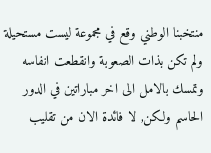منتخبنا الوطني وقع في مجموعة ليست مستحيلة ولم تكن بذات الصعوبة وانقطعت انفاسه وتمسك بالامل الى اخر مباراتين في الدور الحاسم ولكن, لا فائدة الان من تقليب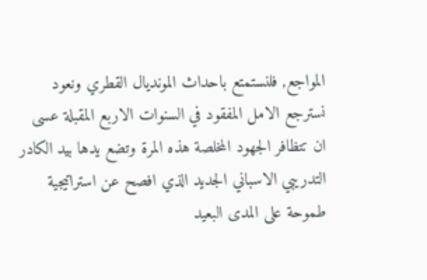المواجع, فلنستمتع باحداث المونديال القطري ونعود نسترجع الامل المفقود في السنوات الاربع المقبلة عسى ان تتظافر الجهود المخلصة هذه المرة وتضع يدها بيد الكادر التدريبي الاسباني الجديد الذي افصح عن استراتيجية طموحة على المدى البعيد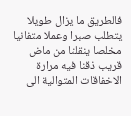فالطريق ما يزال طويلا يتطلب صبرا وعملا متفانيا مخلصا ينقلنا من ماض قريب ذقنا فيه مرارة الاخفاقات المتوالية الى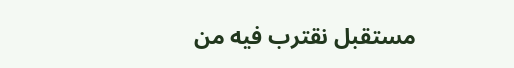مستقبل نقترب فيه من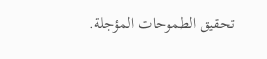تحقيق الطموحات المؤجلة.